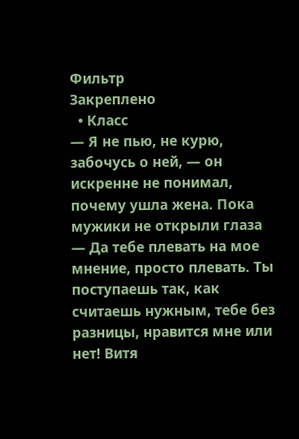Фильтр
Закреплено
  • Класс
— Я не пью, не курю, забочусь о ней, — он искренне не понимал, почему ушла жена. Пока мужики не открыли глаза
— Да тебе плевать на мое мнение, просто плевать. Ты поступаешь так, как считаешь нужным, тебе без разницы, нравится мне или нет! Витя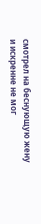смотрел на беснующую жену и искренне не мог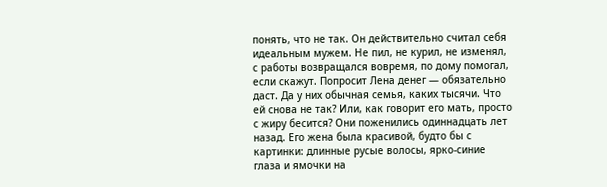понять, что не так. Он действительно считал себя идеальным мужем. Не пил, не курил, не изменял, с работы возвращался вовремя, по дому помогал, если скажут. Попросит Лена денег — обязательно даст. Да у них обычная семья, каких тысячи. Что ей снова не так? Или, как говорит его мать, просто с жиру бесится? Они поженились одиннадцать лет назад. Его жена была красивой, будто бы с картинки: длинные русые волосы, ярко-синие глаза и ямочки на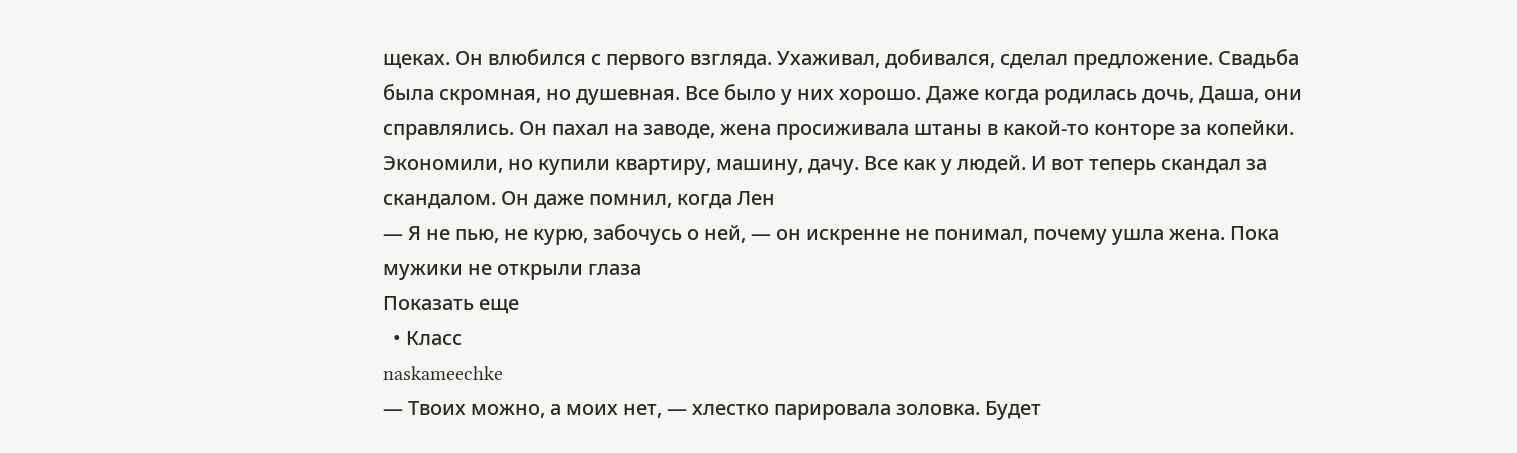щеках. Он влюбился с первого взгляда. Ухаживал, добивался, сделал предложение. Свадьба была скромная, но душевная. Все было у них хорошо. Даже когда родилась дочь, Даша, они справлялись. Он пахал на заводе, жена просиживала штаны в какой-то конторе за копейки. Экономили, но купили квартиру, машину, дачу. Все как у людей. И вот теперь скандал за скандалом. Он даже помнил, когда Лен
— Я не пью, не курю, забочусь о ней, — он искренне не понимал, почему ушла жена. Пока мужики не открыли глаза
Показать еще
  • Класс
naskameechke
— Твоих можно, а моих нет, — хлестко парировала золовка. Будет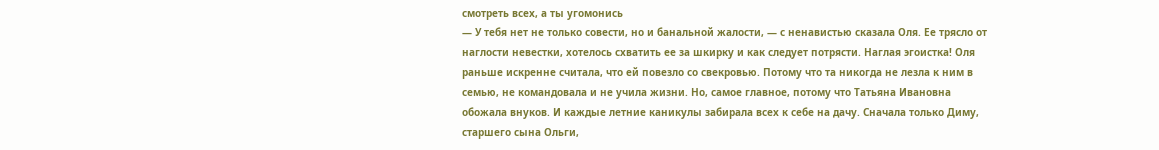смотреть всех, а ты угомонись
— У тебя нет не только совести, но и банальной жалости, — с ненавистью сказала Оля. Ее трясло от наглости невестки, хотелось схватить ее за шкирку и как следует потрясти. Наглая эгоистка! Оля раньше искренне считала, что ей повезло со свекровью. Потому что та никогда не лезла к ним в семью, не командовала и не учила жизни. Но, самое главное, потому что Татьяна Ивановна обожала внуков. И каждые летние каникулы забирала всех к себе на дачу. Сначала только Диму, старшего сына Ольги,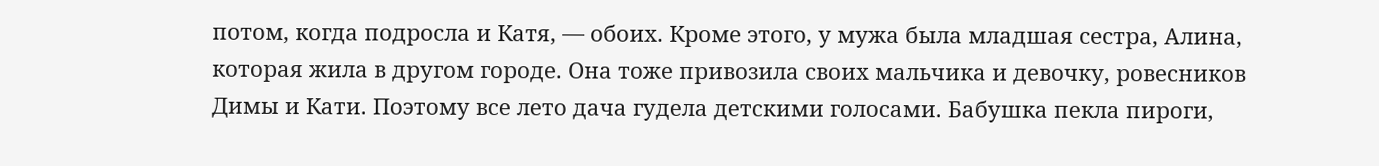потом, когда подросла и Катя, — обоих. Кроме этого, у мужа была младшая сестра, Алина, которая жила в другом городе. Она тоже привозила своих мальчика и девочку, ровесников Димы и Кати. Поэтому все лето дача гудела детскими голосами. Бабушка пекла пироги,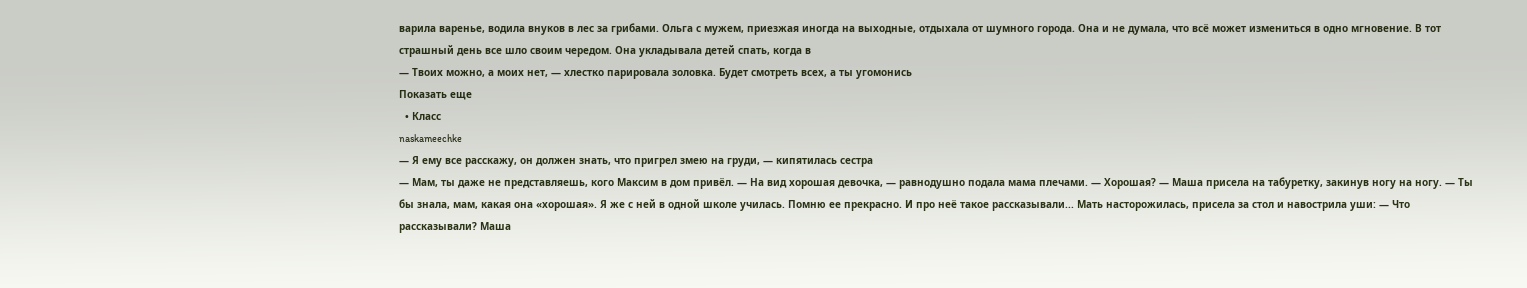варила варенье, водила внуков в лес за грибами. Ольга с мужем, приезжая иногда на выходные, отдыхала от шумного города. Она и не думала, что всё может измениться в одно мгновение. В тот страшный день все шло своим чередом. Она укладывала детей спать, когда в
— Твоих можно, а моих нет, — хлестко парировала золовка. Будет смотреть всех, а ты угомонись
Показать еще
  • Класс
naskameechke
— Я ему все расскажу, он должен знать, что пригрел змею на груди, — кипятилась сестра
— Мам, ты даже не представляешь, кого Максим в дом привёл. — На вид хорошая девочка, — равнодушно подала мама плечами. — Хорошая? — Маша присела на табуретку, закинув ногу на ногу. — Ты бы знала, мам, какая она «хорошая». Я же с ней в одной школе училась. Помню ее прекрасно. И про неё такое рассказывали... Мать насторожилась, присела за стол и навострила уши: — Что рассказывали? Маша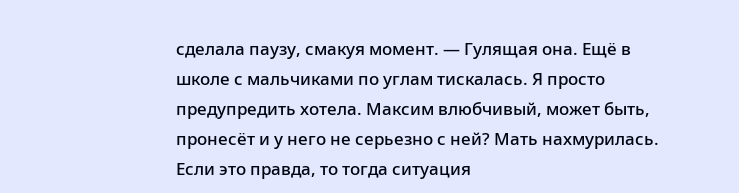сделала паузу, смакуя момент. — Гулящая она. Ещё в школе с мальчиками по углам тискалась. Я просто предупредить хотела. Максим влюбчивый, может быть, пронесёт и у него не серьезно с ней? Мать нахмурилась. Если это правда, то тогда ситуация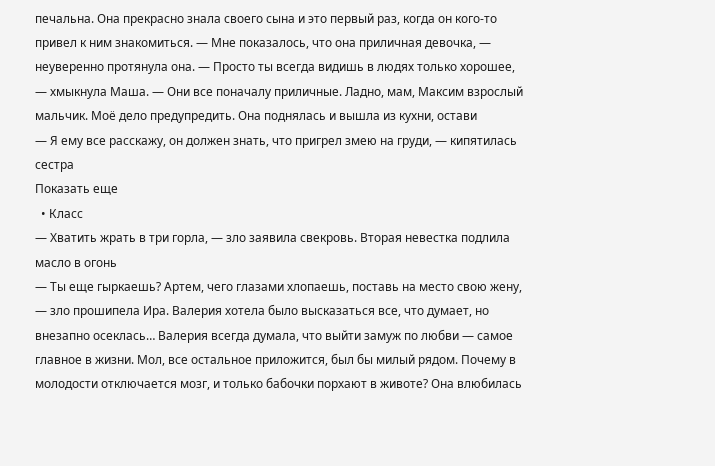печальна. Она прекрасно знала своего сына и это первый раз, когда он кого-то привел к ним знакомиться. — Мне показалось, что она приличная девочка, — неуверенно протянула она. — Просто ты всегда видишь в людях только хорошее, — хмыкнула Маша. — Они все поначалу приличные. Ладно, мам, Максим взрослый мальчик. Моё дело предупредить. Она поднялась и вышла из кухни, остави
— Я ему все расскажу, он должен знать, что пригрел змею на груди, — кипятилась сестра
Показать еще
  • Класс
— Хватить жрать в три горла, — зло заявила свекровь. Вторая невестка подлила масло в огонь
— Ты еще гыркаешь? Артем, чего глазами хлопаешь, поставь на место свою жену, — зло прошипела Ира. Валерия хотела было высказаться все, что думает, но внезапно осеклась… Валерия всегда думала, что выйти замуж по любви — самое главное в жизни. Мол, все остальное приложится, был бы милый рядом. Почему в молодости отключается мозг, и только бабочки порхают в животе? Она влюбилась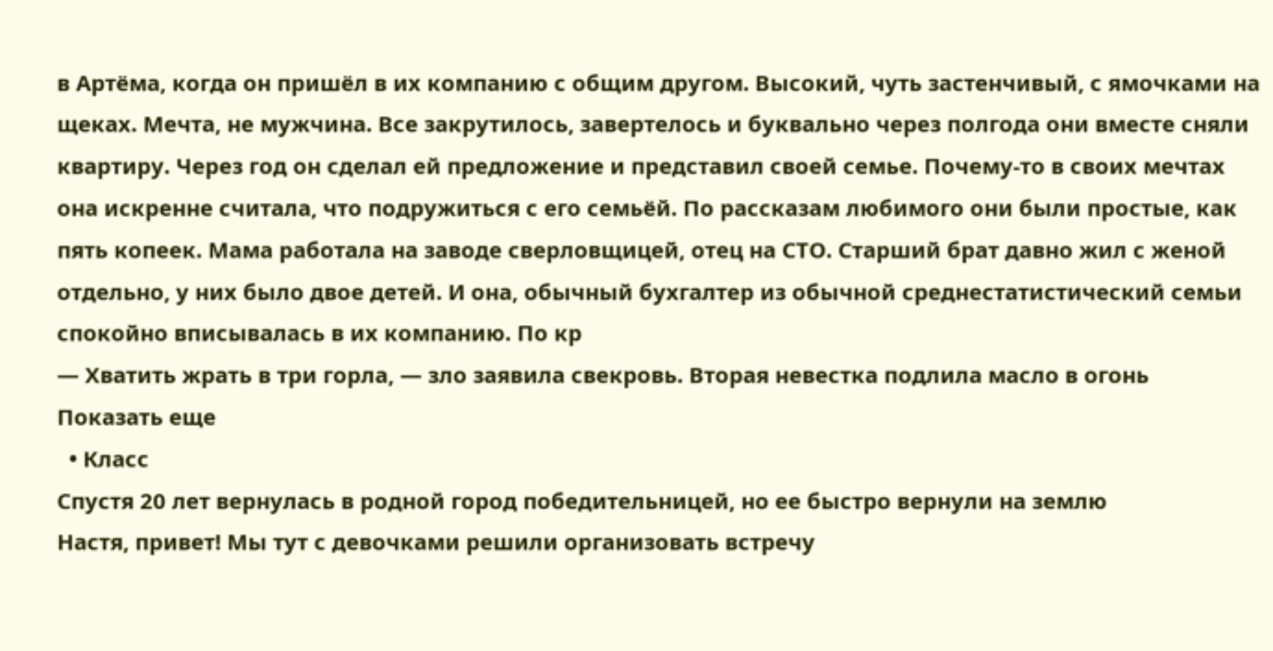в Артёма, когда он пришёл в их компанию с общим другом. Высокий, чуть застенчивый, с ямочками на щеках. Мечта, не мужчина. Все закрутилось, завертелось и буквально через полгода они вместе сняли квартиру. Через год он сделал ей предложение и представил своей семье. Почему-то в своих мечтах она искренне считала, что подружиться с его семьёй. По рассказам любимого они были простые, как пять копеек. Мама работала на заводе сверловщицей, отец на СТО. Старший брат давно жил с женой отдельно, у них было двое детей. И она, обычный бухгалтер из обычной среднестатистический семьи спокойно вписывалась в их компанию. По кр
— Хватить жрать в три горла, — зло заявила свекровь. Вторая невестка подлила масло в огонь
Показать еще
  • Класс
Спустя 20 лет вернулась в родной город победительницей, но ее быстро вернули на землю
Настя, привет! Мы тут с девочками решили организовать встречу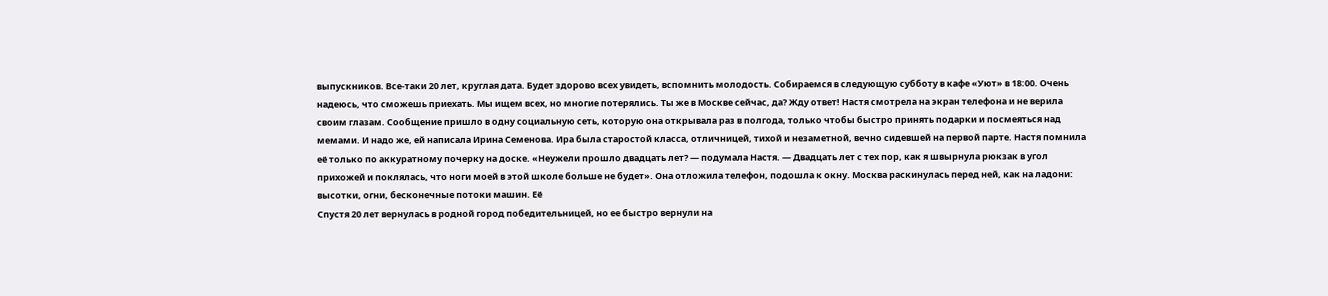выпускников. Все-таки 20 лет, круглая дата. Будет здорово всех увидеть, вспомнить молодость. Собираемся в следующую субботу в кафе «Уют» в 18:00. Очень надеюсь, что сможешь приехать. Мы ищем всех, но многие потерялись. Ты же в Москве сейчас, да? Жду ответ! Настя смотрела на экран телефона и не верила своим глазам. Сообщение пришло в одну социальную сеть, которую она открывала раз в полгода, только чтобы быстро принять подарки и посмеяться над мемами. И надо же, ей написала Ирина Семенова. Ира была старостой класса, отличницей, тихой и незаметной, вечно сидевшей на первой парте. Настя помнила её только по аккуратному почерку на доске. «Неужели прошло двадцать лет? — подумала Настя. — Двадцать лет с тех пор, как я швырнула рюкзак в угол прихожей и поклялась, что ноги моей в этой школе больше не будет». Она отложила телефон, подошла к окну. Москва раскинулась перед ней, как на ладони: высотки, огни, бесконечные потоки машин. Её
Спустя 20 лет вернулась в родной город победительницей, но ее быстро вернули на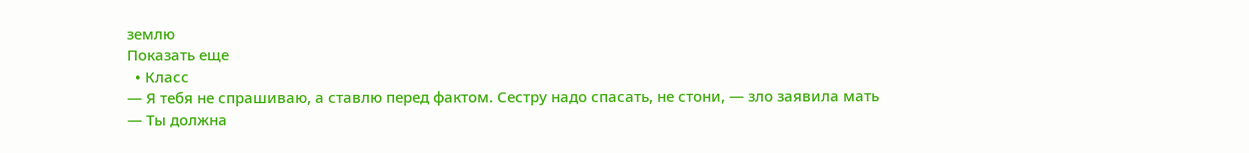землю
Показать еще
  • Класс
— Я тебя не спрашиваю, а ставлю перед фактом. Сестру надо спасать, не стони, — зло заявила мать
— Ты должна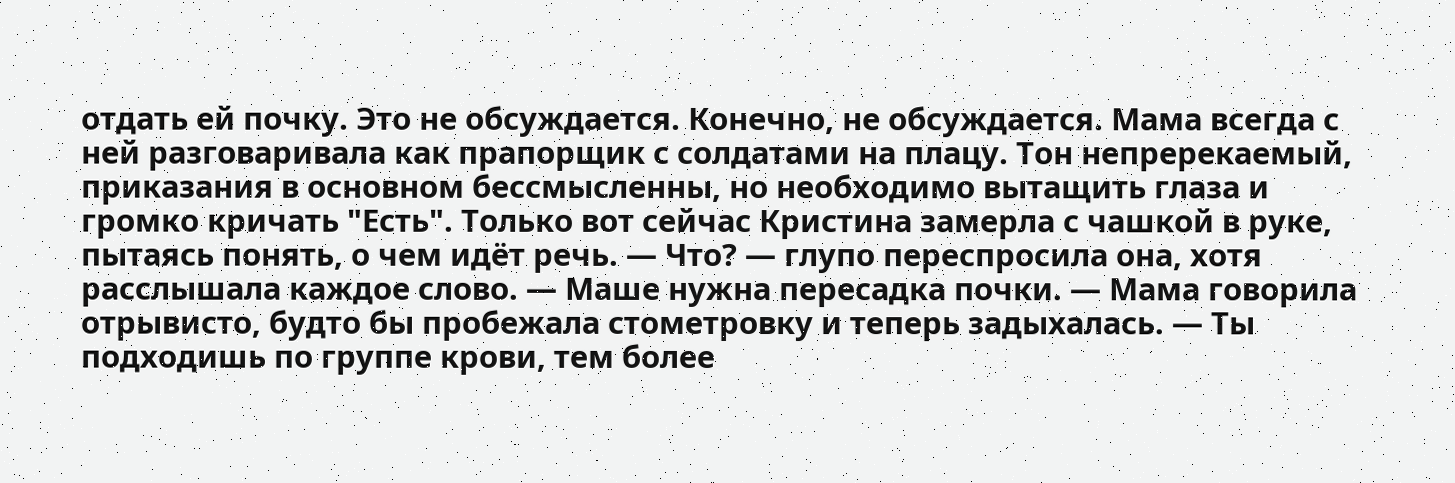отдать ей почку. Это не обсуждается. Конечно, не обсуждается. Мама всегда с ней разговаривала как прапорщик с солдатами на плацу. Тон непререкаемый, приказания в основном бессмысленны, но необходимо вытащить глаза и громко кричать "Есть". Только вот сейчас Кристина замерла с чашкой в руке, пытаясь понять, о чем идёт речь. — Что? — глупо переспросила она, хотя расслышала каждое слово. — Маше нужна пересадка почки. — Мама говорила отрывисто, будто бы пробежала стометровку и теперь задыхалась. — Ты подходишь по группе крови, тем более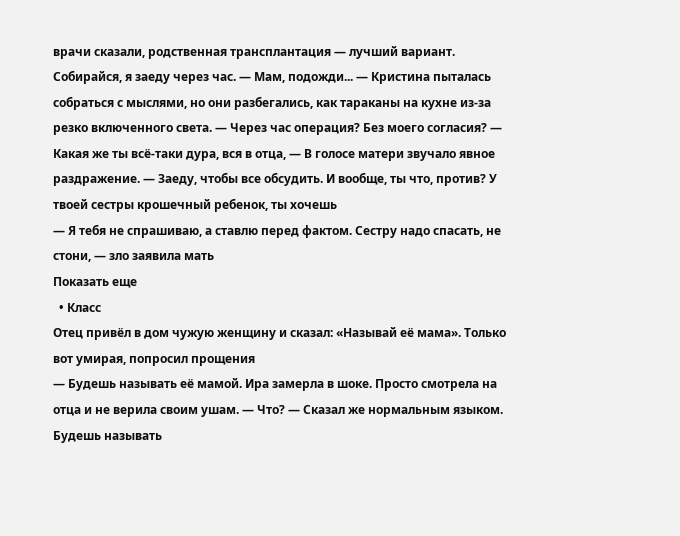врачи сказали, родственная трансплантация — лучший вариант. Собирайся, я заеду через час. — Мам, подожди... — Кристина пыталась собраться с мыслями, но они разбегались, как тараканы на кухне из-за резко включенного света. — Через час операция? Без моего согласия? — Какая же ты всё-таки дура, вся в отца, — В голосе матери звучало явное раздражение. — Заеду, чтобы все обсудить. И вообще, ты что, против? У твоей сестры крошечный ребенок, ты хочешь
— Я тебя не спрашиваю, а ставлю перед фактом. Сестру надо спасать, не стони, — зло заявила мать
Показать еще
  • Класс
Отец привёл в дом чужую женщину и сказал: «Называй её мама». Только вот умирая, попросил прощения
— Будешь называть её мамой. Ира замерла в шоке. Просто смотрела на отца и не верила своим ушам. — Что? — Сказал же нормальным языком. Будешь называть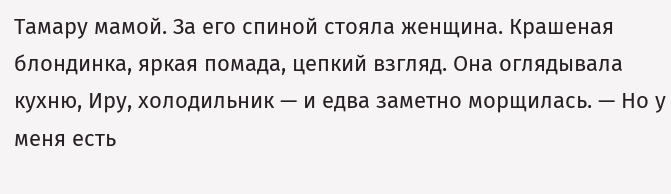Тамару мамой. За его спиной стояла женщина. Крашеная блондинка, яркая помада, цепкий взгляд. Она оглядывала кухню, Иру, холодильник — и едва заметно морщилась. — Но у меня есть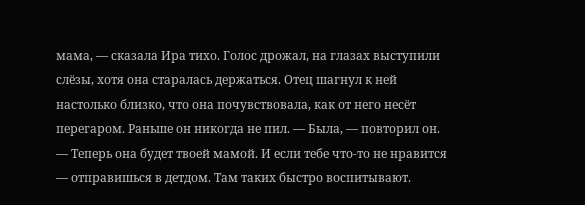мама, — сказала Ира тихо. Голос дрожал, на глазах выступили слёзы, хотя она старалась держаться. Отец шагнул к ней настолько близко, что она почувствовала, как от него несёт перегаром. Раньше он никогда не пил. — Была, — повторил он. — Теперь она будет твоей мамой. И если тебе что-то не нравится — отправишься в детдом. Там таких быстро воспитывают.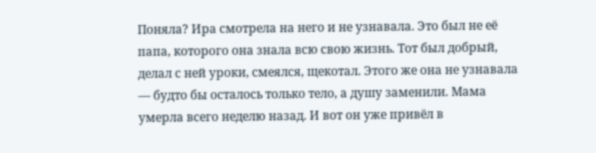Поняла? Ира смотрела на него и не узнавала. Это был не её папа, которого она знала всю свою жизнь. Тот был добрый, делал с ней уроки, смеялся, щекотал. Этого же она не узнавала — будто бы осталось только тело, а душу заменили. Мама умерла всего неделю назад. И вот он уже привёл в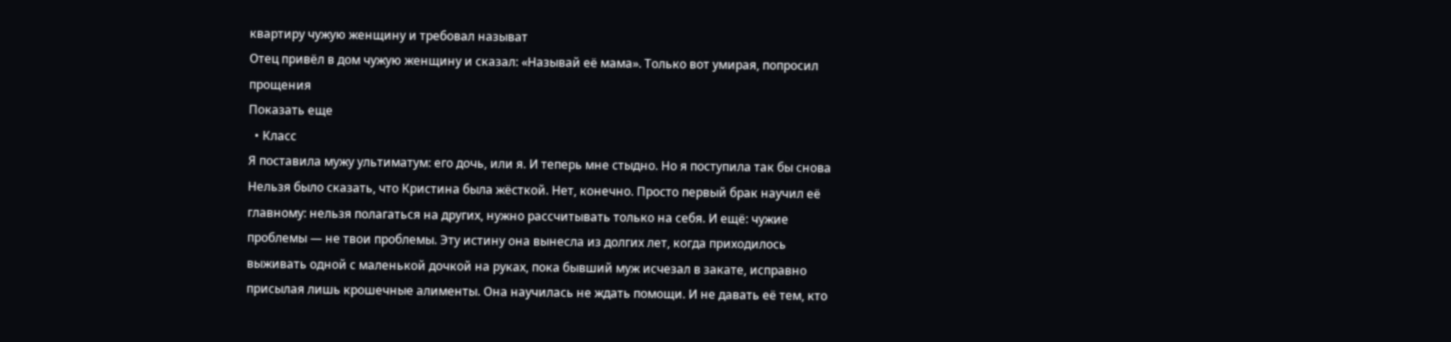квартиру чужую женщину и требовал называт
Отец привёл в дом чужую женщину и сказал: «Называй её мама». Только вот умирая, попросил прощения
Показать еще
  • Класс
Я поставила мужу ультиматум: его дочь, или я. И теперь мне стыдно. Но я поступила так бы снова
Нельзя было сказать, что Кристина была жёсткой. Нет, конечно. Просто первый брак научил её главному: нельзя полагаться на других, нужно рассчитывать только на себя. И ещё: чужие проблемы — не твои проблемы. Эту истину она вынесла из долгих лет, когда приходилось выживать одной с маленькой дочкой на руках, пока бывший муж исчезал в закате, исправно присылая лишь крошечные алименты. Она научилась не ждать помощи. И не давать её тем, кто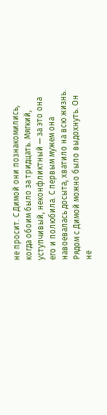не просит. С Димой они познакомились, когда обоим было за тридцать. Мягкий, уступчивый, неконфликтный — за это она его и полюбила. С первым мужем она навоевалась досыта, хватило на всю жизнь. Рядом с Димой можно было выдохнуть. Он не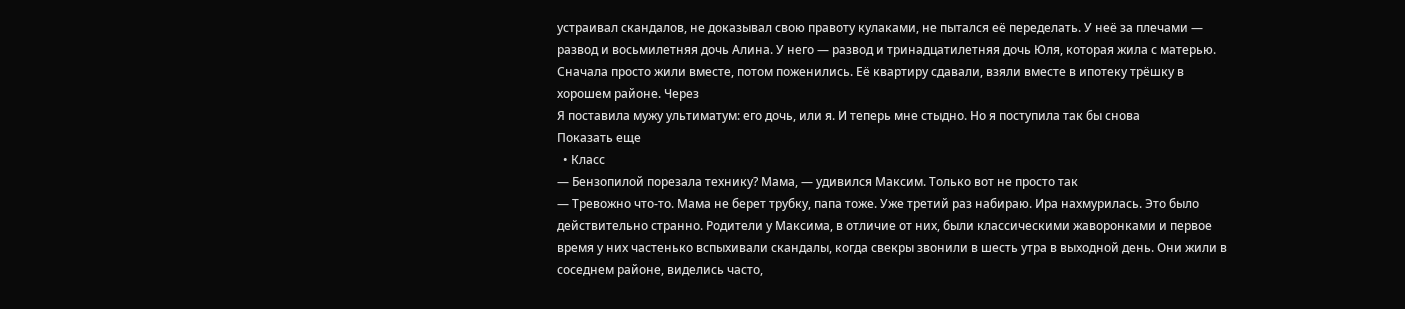устраивал скандалов, не доказывал свою правоту кулаками, не пытался её переделать. У неё за плечами — развод и восьмилетняя дочь Алина. У него — развод и тринадцатилетняя дочь Юля, которая жила с матерью. Сначала просто жили вместе, потом поженились. Её квартиру сдавали, взяли вместе в ипотеку трёшку в хорошем районе. Через
Я поставила мужу ультиматум: его дочь, или я. И теперь мне стыдно. Но я поступила так бы снова
Показать еще
  • Класс
— Бензопилой порезала технику? Мама, — удивился Максим. Только вот не просто так
— Тревожно что-то. Мама не берет трубку, папа тоже. Уже третий раз набираю. Ира нахмурилась. Это было действительно странно. Родители у Максима, в отличие от них, были классическими жаворонками и первое время у них частенько вспыхивали скандалы, когда свекры звонили в шесть утра в выходной день. Они жили в соседнем районе, виделись часто,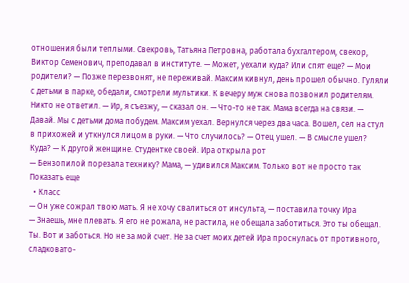отношения были теплыми. Свекровь, Татьяна Петровна, работала бухгалтером, свекор, Виктор Семенович, преподавал в институте. — Может, уехали куда? Или спят еще? — Мои родители? — Позже перезвонят, не переживай. Максим кивнул, день прошел обычно. Гуляли с детьми в парке, обедали, смотрели мультики. К вечеру муж снова позвонил родителям. Никто не ответил. — Ир, я съезжу, — сказал он. — Что-то не так. Мама всегда на связи. — Давай. Мы с детьми дома побудем. Максим уехал. Вернулся через два часа. Вошел, сел на стул в прихожей и уткнулся лицом в руки. — Что случилось? — Отец ушел. — В смысле ушел? Куда? — К другой женщине. Студентке своей. Ира открыла рот
— Бензопилой порезала технику? Мама, — удивился Максим. Только вот не просто так
Показать еще
  • Класс
— Он уже сожрал твою мать. Я не хочу свалиться от инсульта, — поставила точку Ира
— Знаешь, мне плевать. Я его не рожала, не растила, не обещала заботиться. Это ты обещал. Ты. Вот и заботься. Но не за мой счет. Не за счет моих детей Ира проснулась от противного, сладковато-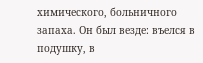химического, больничного запаха. Он был везде: въелся в подушку, в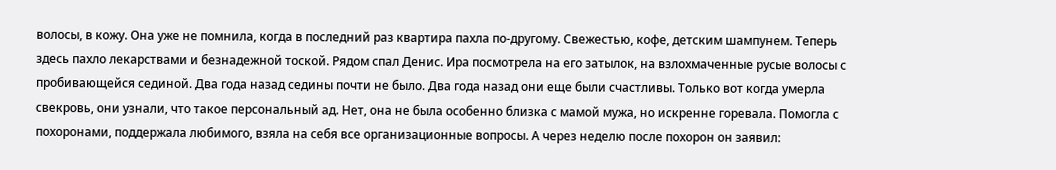волосы, в кожу. Она уже не помнила, когда в последний раз квартира пахла по-другому. Свежестью, кофе, детским шампунем. Теперь здесь пахло лекарствами и безнадежной тоской. Рядом спал Денис. Ира посмотрела на его затылок, на взлохмаченные русые волосы с пробивающейся сединой. Два года назад седины почти не было. Два года назад они еще были счастливы. Только вот когда умерла свекровь, они узнали, что такое персональный ад. Нет, она не была особенно близка с мамой мужа, но искренне горевала. Помогла с похоронами, поддержала любимого, взяла на себя все организационные вопросы. А через неделю после похорон он заявил: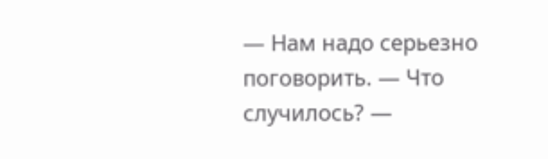— Нам надо серьезно поговорить. — Что случилось? —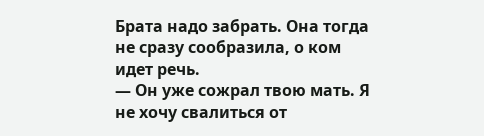Брата надо забрать. Она тогда не сразу сообразила, о ком идет речь.
— Он уже сожрал твою мать. Я не хочу свалиться от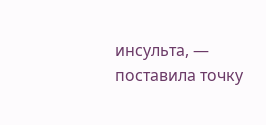инсульта, — поставила точку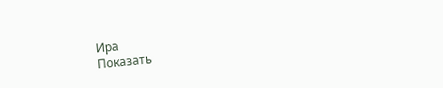Ира
Показать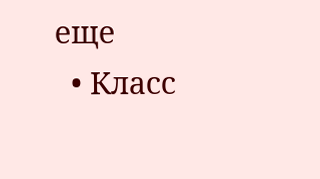еще
  • Класс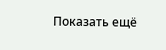Показать ещё